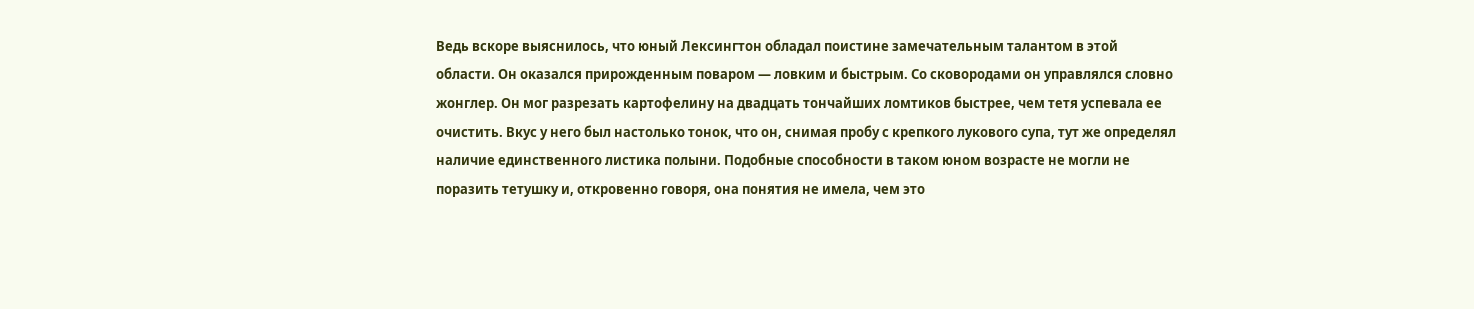Ведь вскоре выяснилось, что юный Лексингтон обладал поистине замечательным талантом в этой области. Он оказался прирожденным поваром — ловким и быстрым. Со сковородами он управлялся словно жонглер. Он мог разрезать картофелину на двадцать тончайших ломтиков быстрее, чем тетя успевала ее очистить. Вкус у него был настолько тонок, что он, снимая пробу с крепкого лукового супа, тут же определял наличие единственного листика полыни. Подобные способности в таком юном возрасте не могли не поразить тетушку и, откровенно говоря, она понятия не имела, чем это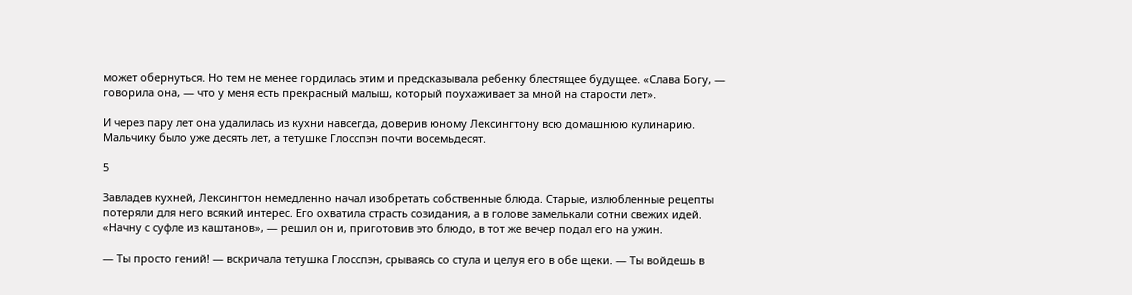может обернуться. Но тем не менее гордилась этим и предсказывала ребенку блестящее будущее. «Слава Богу, — говорила она, — что у меня есть прекрасный малыш, который поухаживает за мной на старости лет».

И через пару лет она удалилась из кухни навсегда, доверив юному Лексингтону всю домашнюю кулинарию. Мальчику было уже десять лет, а тетушке Глосспэн почти восемьдесят.

5

Завладев кухней, Лексингтон немедленно начал изобретать собственные блюда. Старые, излюбленные рецепты потеряли для него всякий интерес. Его охватила страсть созидания, а в голове замелькали сотни свежих идей. «Начну с суфле из каштанов», — решил он и, приготовив это блюдо, в тот же вечер подал его на ужин.

— Ты просто гений! — вскричала тетушка Глосспэн, срываясь со стула и целуя его в обе щеки. — Ты войдешь в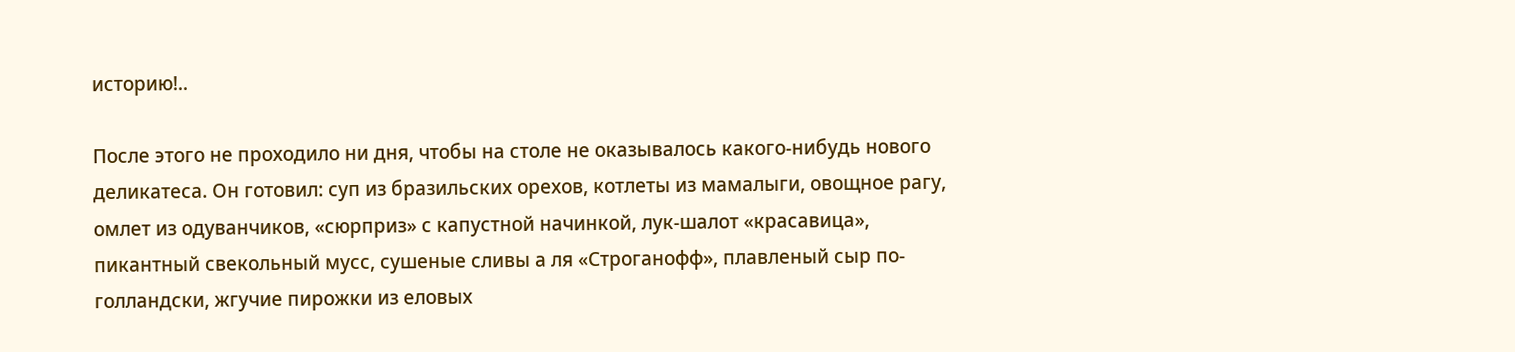историю!..

После этого не проходило ни дня, чтобы на столе не оказывалось какого-нибудь нового деликатеса. Он готовил: суп из бразильских орехов, котлеты из мамалыги, овощное рагу, омлет из одуванчиков, «сюрприз» с капустной начинкой, лук-шалот «красавица», пикантный свекольный мусс, сушеные сливы а ля «Строганофф», плавленый сыр по-голландски, жгучие пирожки из еловых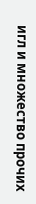игл и множество прочих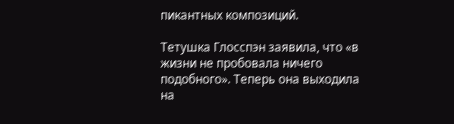пикантных композиций.

Тетушка Глосспэн заявила, что «в жизни не пробовала ничего подобного». Теперь она выходила на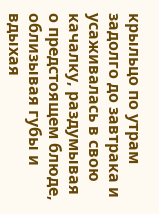крыльцо по утрам задолго до завтрака и усаживалась в свою качалку, раздумывая о предстоящем блюде, облизывая губы и вдыхая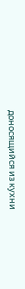доносящийся из кухни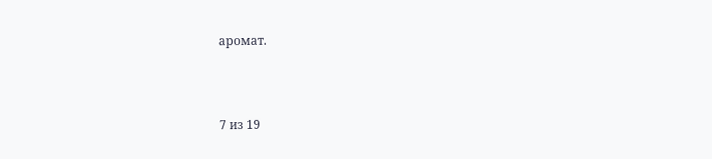аромат.



7 из 19